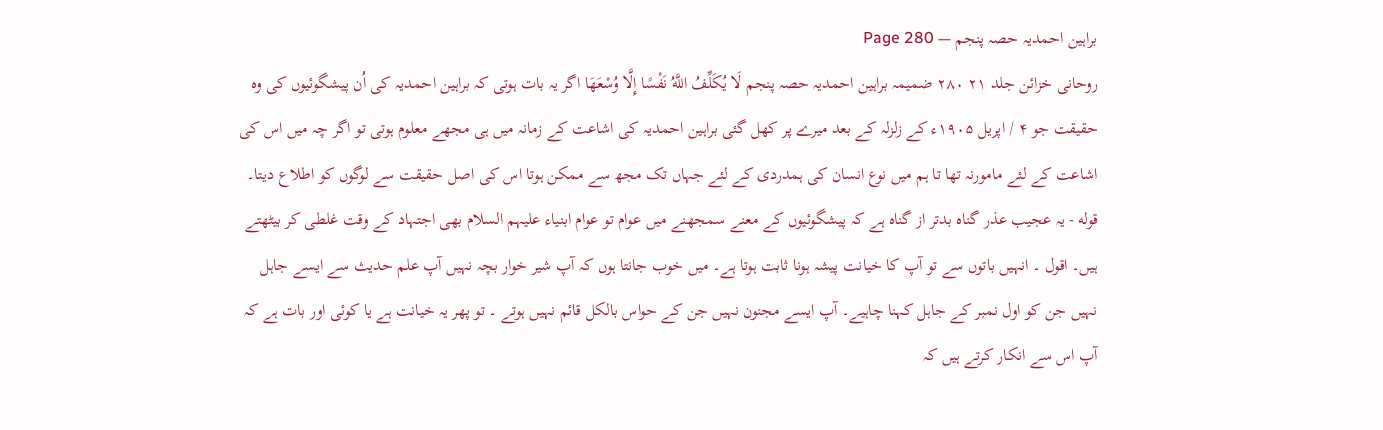براہین احمدیہ حصہ پنجم — Page 280
روحانی خزائن جلد ۲۱ ۲۸۰ ضمیمہ براہین احمدیہ حصہ پنجم لَا يُكَلِّفُ اللَّهُ نَفْسًا إِلَّا وُسْعَهَا اگر یہ بات ہوتی کہ براہین احمدیہ کی اُن پیشگوئیوں کی وہ حقیقت جو ۴ / اپریل ۱۹۰۵ء کے زلزلہ کے بعد میرے پر کھل گئی براہین احمدیہ کی اشاعت کے زمانہ میں ہی مجھے معلوم ہوتی تو اگر چہ میں اس کی اشاعت کے لئے مامورنہ تھا تا ہم میں نوع انسان کی ہمدردی کے لئے جہاں تک مجھ سے ممکن ہوتا اس کی اصل حقیقت سے لوگوں کو اطلاع دیتا۔ قوله - یہ عجیب عذر گناہ بدتر از گناہ ہے کہ پیشگوئیوں کے معنے سمجھنے میں عوام تو عوام ابنیاء علیہم السلام بھی اجتہاد کے وقت غلطی کر بیٹھتے ہیں۔ اقول ۔ انہیں باتوں سے تو آپ کا خیانت پیشہ ہونا ثابت ہوتا ہے۔ میں خوب جانتا ہوں کہ آپ شیر خوار بچہ نہیں آپ علم حدیث سے ایسے جاہل نہیں جن کو اول نمبر کے جاہل کہنا چاہیے۔ آپ ایسے مجنون نہیں جن کے حواس بالکل قائم نہیں ہوتے ۔ تو پھر یہ خیانت ہے یا کوئی اور بات ہے کہ آپ اس سے انکار کرتے ہیں کہ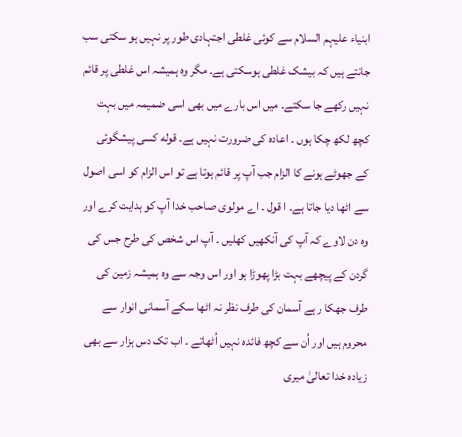ابنیاء علیہم السلام سے کوئی غلطی اجتہادی طور پر نہیں ہو سکتی سب جانتے ہیں کہ بیشک غلطی ہوسکتی ہے۔ مگر وہ ہمیشہ اس غلطی پر قائم نہیں رکھے جا سکتے۔ میں اس بارے میں بھی اسی ضمیمہ میں بہت کچھ لکھ چکا ہوں ۔ اعادہ کی ضرورت نہیں ہے۔ قوله کسی پیشگوئی کے جھوٹے ہونے کا الزام جب آپ پر قائم ہوتا ہے تو اس الزام کو اسی اصول سے اٹھا دیا جاتا ہے۔ ا قول ۔ اے مولوی صاحب خدا آپ کو ہدایت کرے اور وہ دن لاوے کہ آپ کی آنکھیں کھلیں ۔ آپ اس شخص کی طرح جس کی گردن کے پیچھے بہت بڑا پھوڑا ہو اور اس وجہ سے وہ ہمیشہ زمین کی طرف جھکا ر ہے آسمان کی طرف نظر نہ اٹھا سکے آسمانی انوار سے محروم ہیں اور اُن سے کچھ فائدہ نہیں اُٹھاتے ۔ اب تک دس ہزار سے بھی زیادہ خدا تعالیٰ میری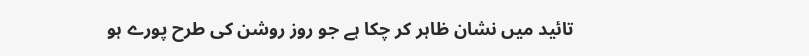تائید میں نشان ظاہر کر چکا ہے جو روز روشن کی طرح پورے ہو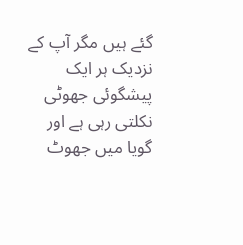گئے ہیں مگر آپ کے نزدیک ہر ایک پیشگوئی جھوٹی نکلتی رہی ہے اور گویا میں جھوٹ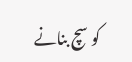کو سچ بنانے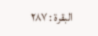البقرة : ۲۸۷